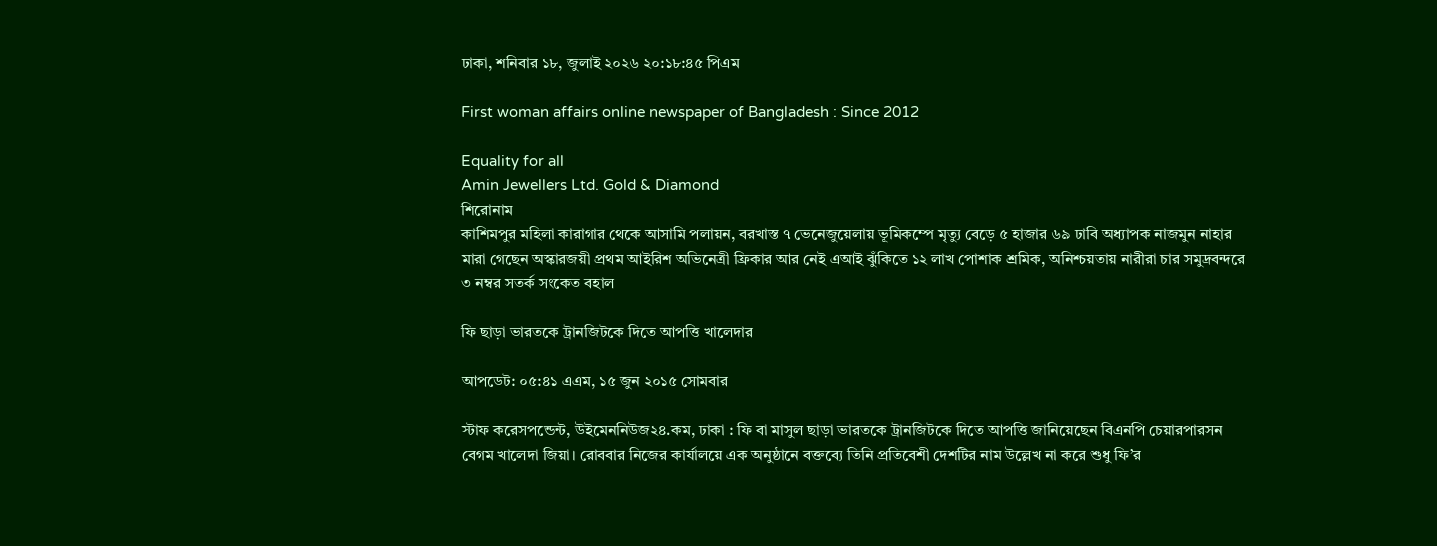ঢাকা, শনিবার ১৮, জুলাই ২০২৬ ২০:১৮:৪৫ পিএম

First woman affairs online newspaper of Bangladesh : Since 2012

Equality for all
Amin Jewellers Ltd. Gold & Diamond
শিরোনাম
কাশিমপুর মহিলা কারাগার থেকে আসামি পলায়ন, বরখাস্ত ৭ ভেনেজুয়েলায় ভূমিকম্পে মৃত্যু বেড়ে ৫ হাজার ৬৯ ঢাবি অধ্যাপক নাজমুন নাহার মারা গেছেন অস্কারজয়ী প্রথম আইরিশ অভিনেত্রী ফ্রিকার আর নেই এআই ঝুঁকিতে ১২ লাখ পোশাক শ্রমিক, অনিশ্চয়তায় নারীরা চার সমুদ্রবন্দরে ৩ নম্বর সতর্ক সংকেত বহাল

ফি ছাড়া ভারতকে ট্রানজিটকে দিতে আপত্তি খালেদার

আপডেট: ০৫:৪১ এএম, ১৫ জুন ২০১৫ সোমবার

স্টাফ করেসপন্ডেন্ট, উইমেননিউজ২৪.কম, ঢাকা : ফি বা মাসুল ছাড়া ভারতকে ট্রানজিটকে দিতে আপত্তি জানিয়েছেন বিএনপি চেয়ারপারসন বেগম খালেদা জিয়া। রোববার নিজের কার্যালয়ে এক অনুষ্ঠানে বক্তব্যে তিনি প্রতিবেশী দেশটির নাম উল্লেখ না করে শুধু ফি’র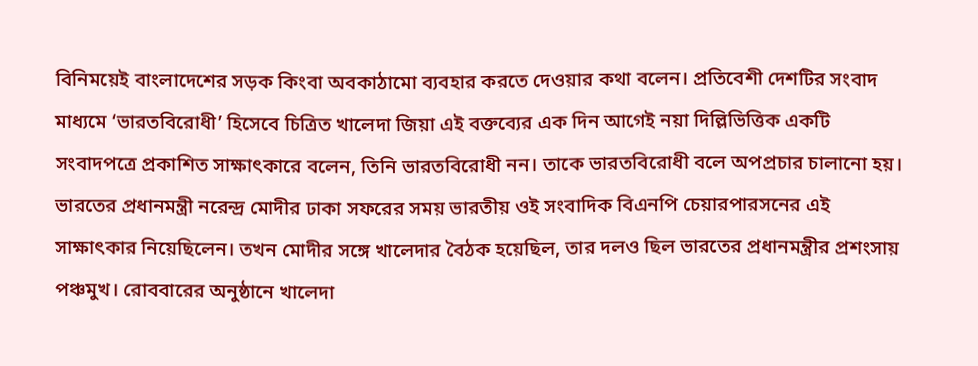বিনিময়েই বাংলাদেশের সড়ক কিংবা অবকাঠামো ব্যবহার করতে দেওয়ার কথা বলেন। প্রতিবেশী দেশটির সংবাদ মাধ্যমে ‘ভারতবিরোধী’ হিসেবে চিত্রিত খালেদা জিয়া এই বক্তব্যের এক দিন আগেই নয়া দিল্লিভিত্তিক একটি সংবাদপত্রে প্রকাশিত সাক্ষাৎকারে বলেন, তিনি ভারতবিরোধী নন। তাকে ভারতবিরোধী বলে অপপ্রচার চালানো হয়। ভারতের প্রধানমন্ত্রী নরেন্দ্র মোদীর ঢাকা সফরের সময় ভারতীয় ওই সংবাদিক বিএনপি চেয়ারপারসনের এই সাক্ষাৎকার নিয়েছিলেন। তখন মোদীর সঙ্গে খালেদার বৈঠক হয়েছিল, তার দলও ছিল ভারতের প্রধানমন্ত্রীর প্রশংসায় পঞ্চমুখ। রোববারের অনুষ্ঠানে খালেদা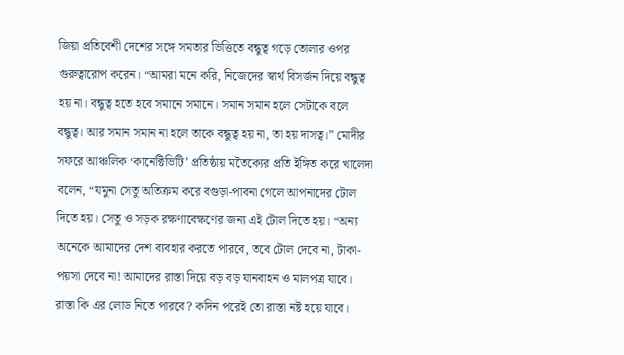জিয়া প্রতিবেশী দেশের সঙ্গে সমতার ভিত্তিতে বন্ধুত্ব গড়ে তোলার ওপর গুরুত্বারোপ করেন। “আমরা মনে করি, নিজেদের স্বার্থ বিসর্জন দিয়ে বন্ধুত্ব হয় না। বন্ধুত্ব হতে হবে সমানে সমানে। সমান সমান হলে সেটাকে বলে বন্ধুত্ব। আর সমান সমান না হলে তাকে বন্ধুত্ব হয় না, তা হয় দাসত্ব।” মোদীর সফরে আঞ্চলিক ‘কানেক্টিভিটি’ প্রতিষ্ঠায় মতৈক্যের প্রতি ইঙ্গিত করে খালেদা বলেন, “যমুনা সেতু অতিক্রম করে বগুড়া-পাবনা গেলে আপনাদের টোল দিতে হয়। সেতু ও সড়ক রক্ষণাবেক্ষণের জন্য এই টোল দিতে হয়। “অন্য অনেকে আমাদের দেশ ব্যবহার করতে পারবে, তবে টোল দেবে না, টাকা-পয়সা দেবে না! আমাদের রাস্তা দিয়ে বড় বড় যানবাহন ও মালপত্র যাবে। রাস্তা কি এর লোড নিতে পারবে? কদিন পরেই তো রাস্তা নষ্ট হয়ে যাবে।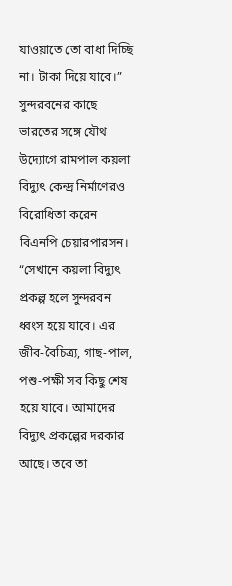যাওয়াতে তো বাধা দিচ্ছি না। টাকা দিয়ে যাবে।” সুন্দরবনের কাছে ভারতের সঙ্গে যৌথ উদ্যোগে রামপাল কয়লা বিদ্যুৎ কেন্দ্র নির্মাণেরও বিরোধিতা করেন বিএনপি চেয়ারপারসন। “সেখানে কয়লা বিদ্যুৎ প্রকল্প হলে সুন্দরবন ধ্বংস হয়ে যাবে। এর জীব-বৈচিত্র্য, গাছ-পাল, পশু-পক্ষী সব কিছু শেষ হয়ে যাবে। আমাদের বিদ্যুৎ প্রকল্পের দরকার আছে। তবে তা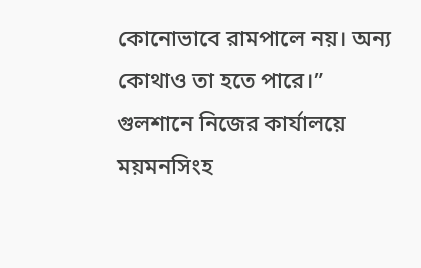কোনোভাবে রামপালে নয়। অন্য কোথাও তা হতে পারে।” গুলশানে নিজের কার্যালয়ে ময়মনসিংহ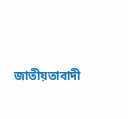জাতীয়তাবাদী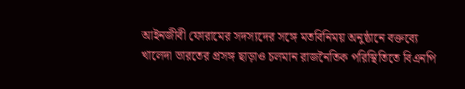আইনজীবী ফোরামের সদস্যদের সঙ্গে মতবিনিময় অনুষ্ঠানে বক্তব্যে খালেদা ভারতের প্রসঙ্গ ছাড়াও চলমান রাজনৈতিক পরিস্থিতিতে বিএনপি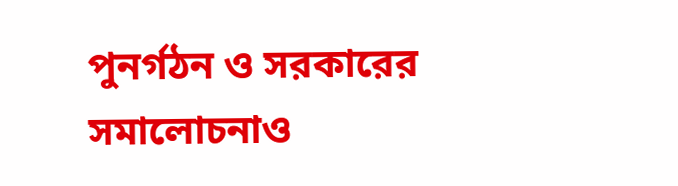পুনর্গঠন ও সরকারের সমালোচনাও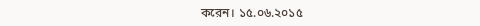করেন। ১৫.০৬.২০১৫